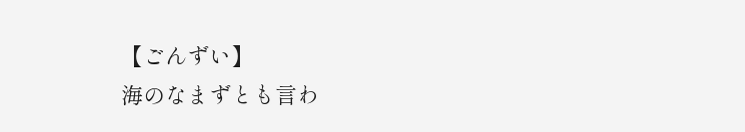【ごんずい】
海のなまずとも言わ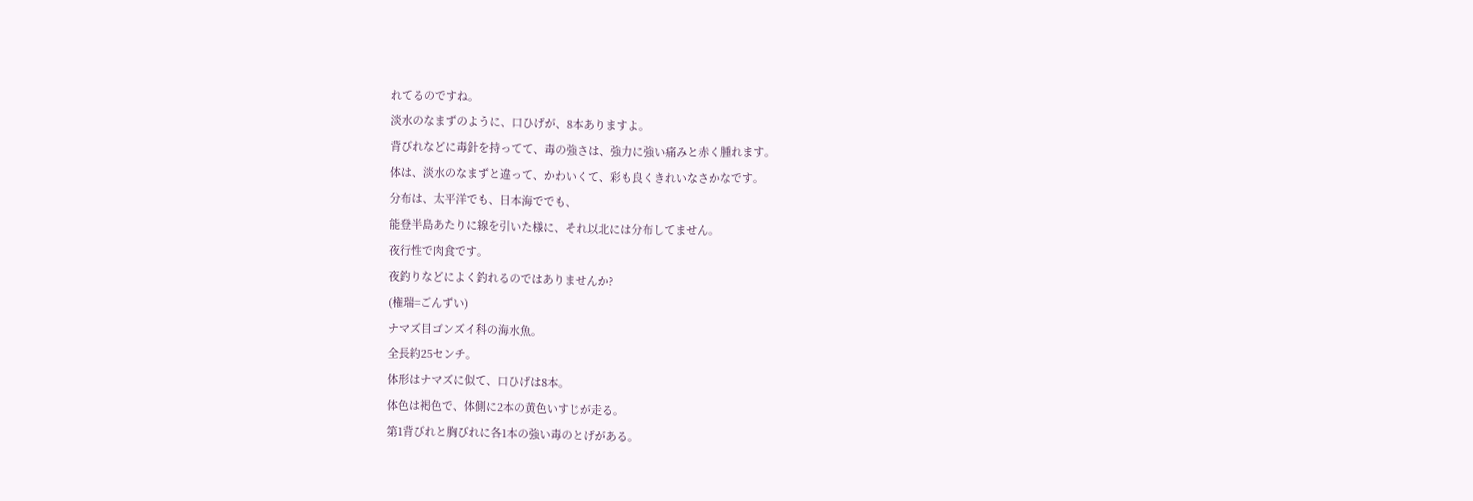れてるのですね。
淡水のなまずのように、口ひげが、8本ありますよ。
背びれなどに毒針を持ってて、毒の強さは、強力に強い痛みと赤く腫れます。
体は、淡水のなまずと違って、かわいくて、彩も良くきれいなさかなです。
分布は、太平洋でも、日本海ででも、
能登半島あたりに線を引いた様に、それ以北には分布してません。
夜行性で肉食です。
夜釣りなどによく釣れるのではありませんか?
(権瑞=ごんずい)
ナマズ目ゴンズイ科の海水魚。
全長約25センチ。
体形はナマズに似て、口ひげは8本。
体色は褐色で、体側に2本の黄色いすじが走る。
第1背びれと胸びれに各1本の強い毒のとげがある。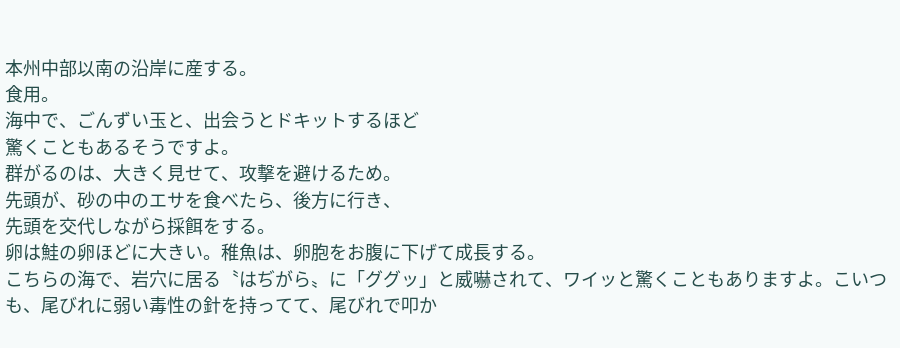本州中部以南の沿岸に産する。
食用。
海中で、ごんずい玉と、出会うとドキットするほど
驚くこともあるそうですよ。
群がるのは、大きく見せて、攻撃を避けるため。
先頭が、砂の中のエサを食べたら、後方に行き、
先頭を交代しながら採餌をする。
卵は鮭の卵ほどに大きい。稚魚は、卵胞をお腹に下げて成長する。
こちらの海で、岩穴に居る〝はぢがら〟に「ググッ」と威嚇されて、ワイッと驚くこともありますよ。こいつも、尾びれに弱い毒性の針を持ってて、尾びれで叩か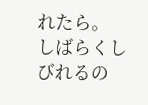れたら。
しばらくしびれるの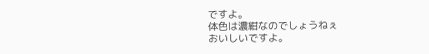ですよ。
体色は濃紺なのでしょうねぇ
おいしいですよ。